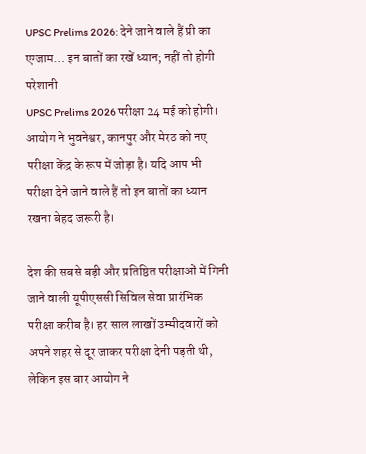UPSC Prelims 2026: देने जाने वाले हैं प्री का एग्जाम… इन बातों का रखें ध्यान; नहीं तो होगी परेशानी
UPSC Prelims 2026 परीक्षा 24 मई को होगी। आयोग ने भुवनेश्वर, कानपुर और मेरठ को नए परीक्षा केंद्र के रूप में जोड़ा है। यदि आप भी परीक्षा देने जाने वाले हैं तो इन बातों का ध्यान रखना बेहद जरूरी है।

देश की सबसे बड़ी और प्रतिष्ठित परीक्षाओं में गिनी जाने वाली यूपीएससी सिविल सेवा प्रारंभिक परीक्षा करीब है। हर साल लाखों उम्मीदवारों को अपने शहर से दूर जाकर परीक्षा देनी पड़ती थी, लेकिन इस बार आयोग ने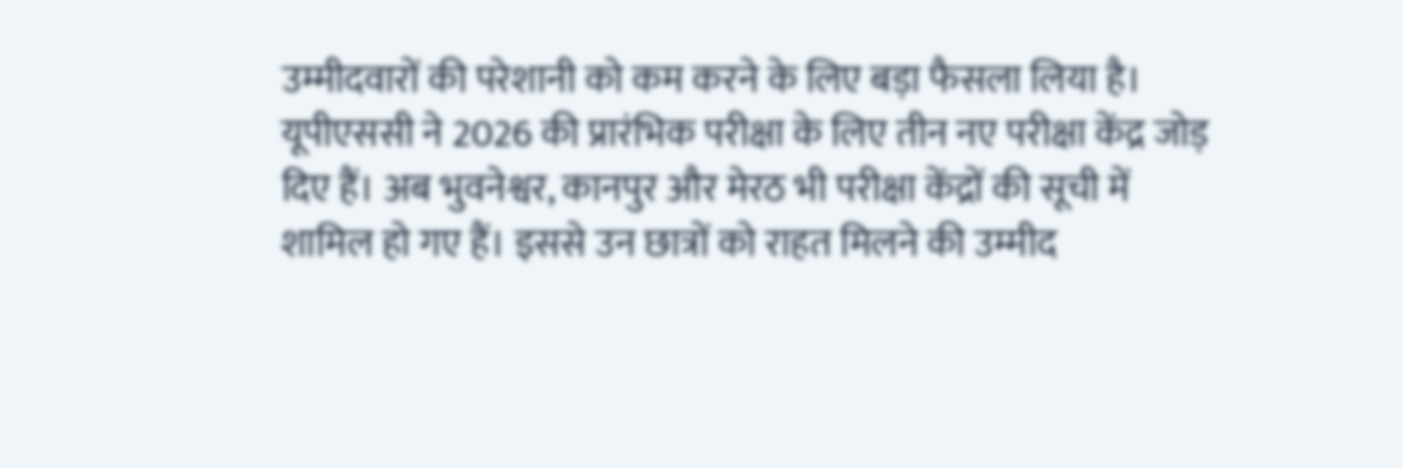उम्मीदवारों की परेशानी को कम करने के लिए बड़ा फैसला लिया है। यूपीएससी ने 2026 की प्रारंभिक परीक्षा के लिए तीन नए परीक्षा केंद्र जोड़ दिए हैं। अब भुवनेश्वर, कानपुर और मेरठ भी परीक्षा केंद्रों की सूची में शामिल हो गए हैं। इससे उन छात्रों को राहत मिलने की उम्मीद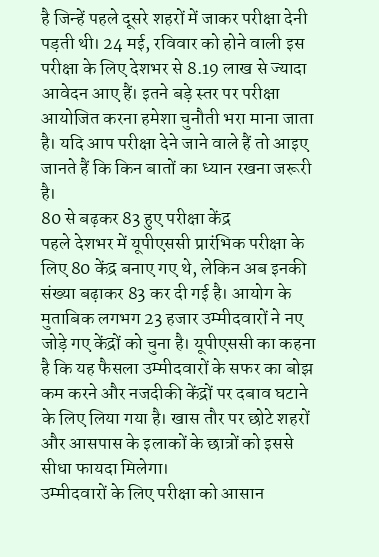है जिन्हें पहले दूसरे शहरों में जाकर परीक्षा देनी पड़ती थी। 24 मई, रविवार को होने वाली इस परीक्षा के लिए देशभर से 8.19 लाख से ज्यादा आवेदन आए हैं। इतने बड़े स्तर पर परीक्षा आयोजित करना हमेशा चुनौती भरा माना जाता है। यदि आप परीक्षा देने जाने वाले हैं तो आइए जानते हैं कि किन बातों का ध्यान रखना जरूरी है।
80 से बढ़कर 83 हुए परीक्षा केंद्र
पहले देशभर में यूपीएससी प्रारंभिक परीक्षा के लिए 80 केंद्र बनाए गए थे, लेकिन अब इनकी संख्या बढ़ाकर 83 कर दी गई है। आयोग के मुताबिक लगभग 23 हजार उम्मीदवारों ने नए जोड़े गए केंद्रों को चुना है। यूपीएससी का कहना है कि यह फैसला उम्मीदवारों के सफर का बोझ कम करने और नजदीकी केंद्रों पर दबाव घटाने के लिए लिया गया है। खास तौर पर छोटे शहरों और आसपास के इलाकों के छात्रों को इससे सीधा फायदा मिलेगा।
उम्मीदवारों के लिए परीक्षा को आसान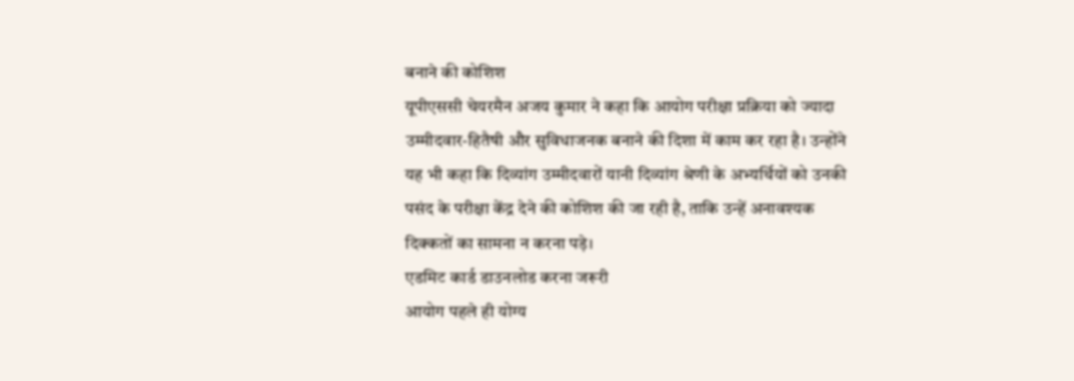बनाने की कोशिश
यूपीएससी चेयरमैन अजय कुमार ने कहा कि आयोग परीक्षा प्रक्रिया को ज्यादा उम्मीदवार-हितैषी और सुविधाजनक बनाने की दिशा में काम कर रहा है। उन्होंने यह भी कहा कि दिव्यांग उम्मीदवारों यानी दिव्यांग श्रेणी के अभ्यर्थियों को उनकी पसंद के परीक्षा केंद्र देने की कोशिश की जा रही है, ताकि उन्हें अनावश्यक दिक्कतों का सामना न करना पड़े।
एडमिट कार्ड डाउनलोड करना जरूरी
आयोग पहले ही योग्य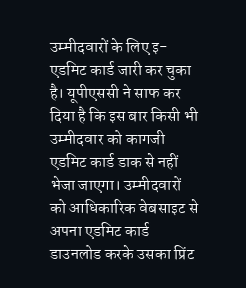उम्मीदवारों के लिए इ-एडमिट कार्ड जारी कर चुका है। यूपीएससी ने साफ कर दिया है कि इस बार किसी भी उम्मीदवार को कागजी एडमिट कार्ड डाक से नहीं भेजा जाएगा। उम्मीदवारों को आधिकारिक वेबसाइट से अपना एडमिट कार्ड डाउनलोड करके उसका प्रिंट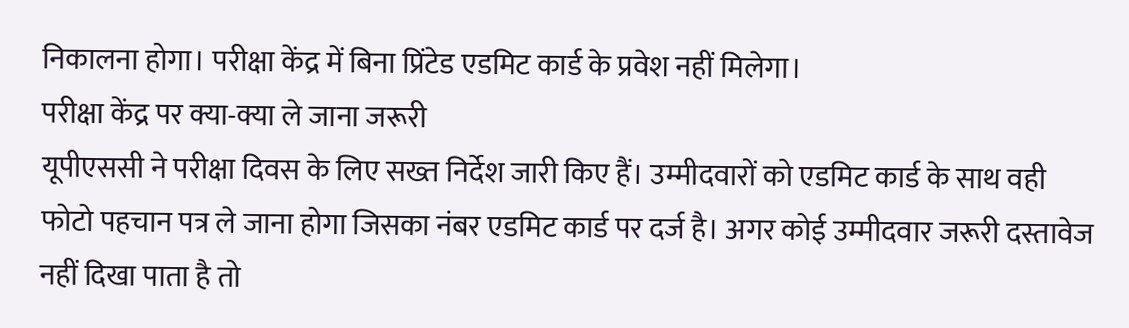निकालना होगा। परीक्षा केंद्र में बिना प्रिंटेड एडमिट कार्ड के प्रवेश नहीं मिलेगा।
परीक्षा केंद्र पर क्या-क्या ले जाना जरूरी
यूपीएससी ने परीक्षा दिवस के लिए सख्त निर्देश जारी किए हैं। उम्मीदवारों को एडमिट कार्ड के साथ वही फोटो पहचान पत्र ले जाना होगा जिसका नंबर एडमिट कार्ड पर दर्ज है। अगर कोई उम्मीदवार जरूरी दस्तावेज नहीं दिखा पाता है तो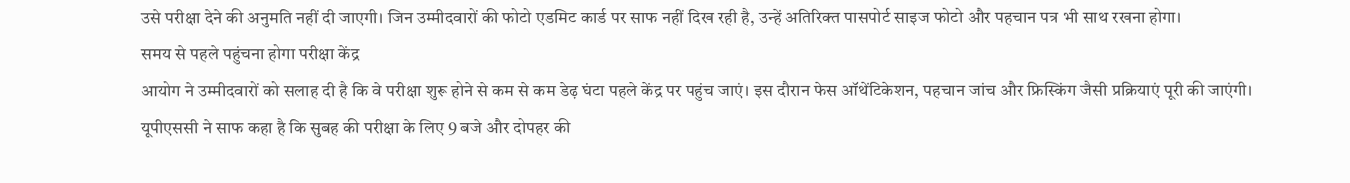उसे परीक्षा देने की अनुमति नहीं दी जाएगी। जिन उम्मीदवारों की फोटो एडमिट कार्ड पर साफ नहीं दिख रही है, उन्हें अतिरिक्त पासपोर्ट साइज फोटो और पहचान पत्र भी साथ रखना होगा।
समय से पहले पहुंचना होगा परीक्षा केंद्र
आयोग ने उम्मीदवारों को सलाह दी है कि वे परीक्षा शुरू होने से कम से कम डेढ़ घंटा पहले केंद्र पर पहुंच जाएं। इस दौरान फेस ऑथेंटिकेशन, पहचान जांच और फ्रिस्किंग जैसी प्रक्रियाएं पूरी की जाएंगी।
यूपीएससी ने साफ कहा है कि सुबह की परीक्षा के लिए 9 बजे और दोपहर की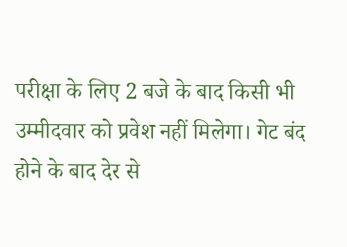परीक्षा के लिए 2 बजे के बाद किसी भी उम्मीदवार को प्रवेश नहीं मिलेगा। गेट बंद होने के बाद देर से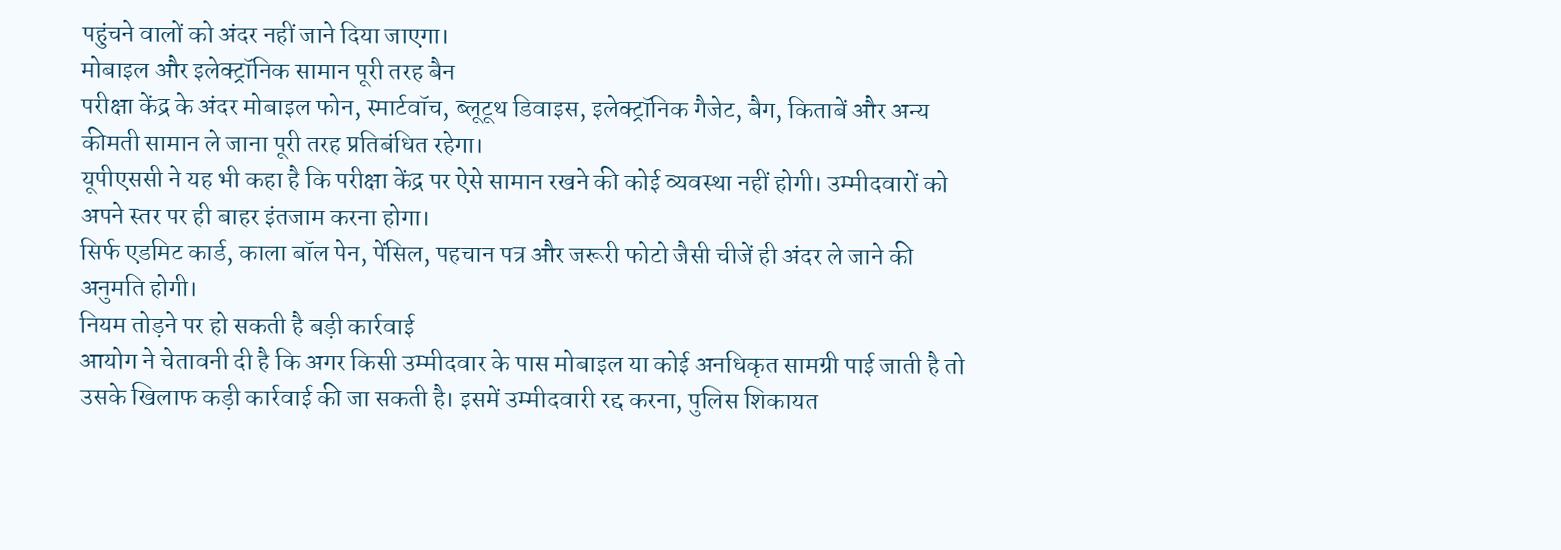पहुंचने वालों को अंदर नहीं जाने दिया जाएगा।
मोबाइल और इलेक्ट्रॉनिक सामान पूरी तरह बैन
परीक्षा केंद्र के अंदर मोबाइल फोन, स्मार्टवॉच, ब्लूटूथ डिवाइस, इलेक्ट्रॉनिक गैजेट, बैग, किताबें और अन्य कीमती सामान ले जाना पूरी तरह प्रतिबंधित रहेगा।
यूपीएससी ने यह भी कहा है कि परीक्षा केंद्र पर ऐसे सामान रखने की कोई व्यवस्था नहीं होगी। उम्मीदवारों को अपने स्तर पर ही बाहर इंतजाम करना होगा।
सिर्फ एडमिट कार्ड, काला बॉल पेन, पेंसिल, पहचान पत्र और जरूरी फोटो जैसी चीजें ही अंदर ले जाने की अनुमति होगी।
नियम तोड़ने पर हो सकती है बड़ी कार्रवाई
आयोग ने चेतावनी दी है कि अगर किसी उम्मीदवार के पास मोबाइल या कोई अनधिकृत सामग्री पाई जाती है तो उसके खिलाफ कड़ी कार्रवाई की जा सकती है। इसमें उम्मीदवारी रद्द करना, पुलिस शिकायत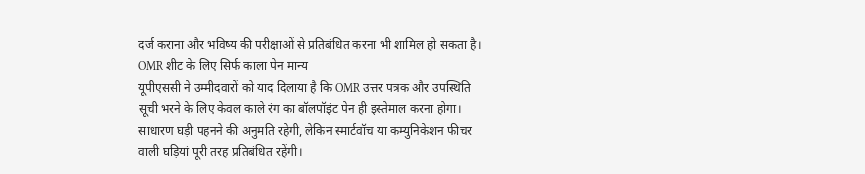दर्ज कराना और भविष्य की परीक्षाओं से प्रतिबंधित करना भी शामिल हो सकता है।
OMR शीट के लिए सिर्फ काला पेन मान्य
यूपीएससी ने उम्मीदवारों को याद दिलाया है कि OMR उत्तर पत्रक और उपस्थिति सूची भरने के लिए केवल काले रंग का बॉलपॉइंट पेन ही इस्तेमाल करना होगा। साधारण घड़ी पहनने की अनुमति रहेगी, लेकिन स्मार्टवॉच या कम्युनिकेशन फीचर वाली घड़ियां पूरी तरह प्रतिबंधित रहेंगी।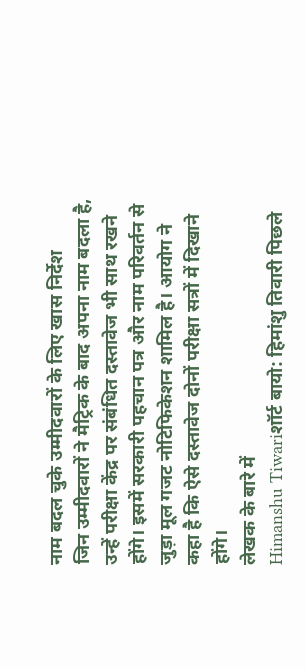नाम बदल चुके उम्मीदवारों के लिए खास निर्देश
जिन उम्मीदवारों ने मैट्रिक के बाद अपना नाम बदला है, उन्हें परीक्षा केंद्र पर संबंधित दस्तावेज भी साथ रखने होंगे। इसमें सरकारी पहचान पत्र और नाम परिवर्तन से जुड़ा मूल गजट नोटिफिकेशन शामिल है। आयोग ने कहा है कि ऐसे दस्तावेज दोनों परीक्षा सत्रों में दिखाने होंगे।
लेखक के बारे में
Himanshu Tiwariशॉर्ट बायो: हिमांशु तिवारी पिछले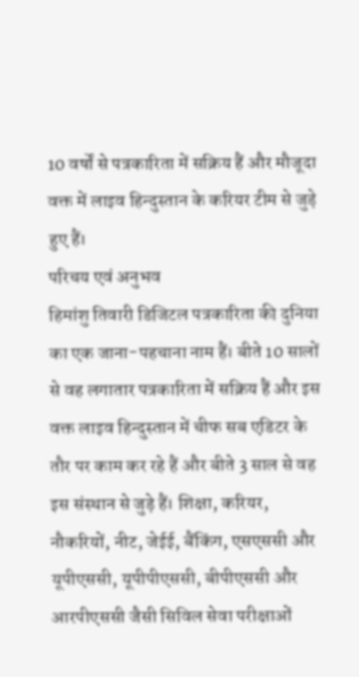10 वर्षों से पत्रकारिता में सक्रिय हैं और मौजूदा वक्त में लाइव हिन्दुस्तान के करियर टीम से जुड़े हुए हैं।
परिचय एवं अनुभव
हिमांशु तिवारी डिजिटल पत्रकारिता की दुनिया का एक जाना-पहचाना नाम हैं। बीते 10 सालों से वह लगातार पत्रकारिता में सक्रिय हैं और इस वक्त लाइव हिन्दुस्तान में चीफ सब एडिटर के तौर पर काम कर रहे हैं और बीते 3 साल से वह इस संस्थान से जुड़े हैं। शिक्षा, करियर, नौकरियों, नीट, जेईई, बैंकिंग, एसएससी और यूपीएससी, यूपीपीएससी, बीपीएससी और आरपीएससी जैसी सिविल सेवा परीक्षाओं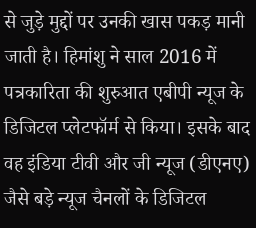से जुड़े मुद्दों पर उनकी खास पकड़ मानी जाती है। हिमांशु ने साल 2016 में पत्रकारिता की शुरुआत एबीपी न्यूज के डिजिटल प्लेटफॉर्म से किया। इसके बाद वह इंडिया टीवी और जी न्यूज (डीएनए) जैसे बड़े न्यूज चैनलों के डिजिटल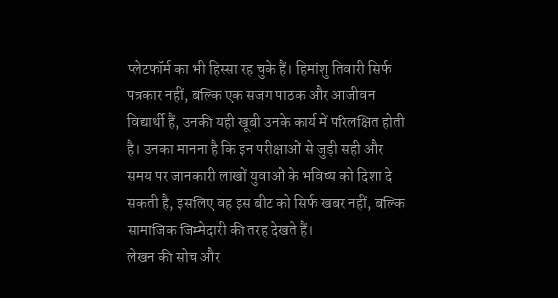प्लेटफॉर्म का भी हिस्सा रह चुके हैं। हिमांशु तिवारी सिर्फ पत्रकार नहीं, बल्कि एक सजग पाठक और आजीवन विद्यार्थी हैं, उनकी यही खूबी उनके कार्य में परिलक्षित होती है। उनका मानना है कि इन परीक्षाओं से जुड़ी सही और समय पर जानकारी लाखों युवाओं के भविष्य को दिशा दे सकती है, इसलिए वह इस बीट को सिर्फ खबर नहीं, बल्कि सामाजिक जिम्मेदारी की तरह देखते हैं।
लेखन की सोच और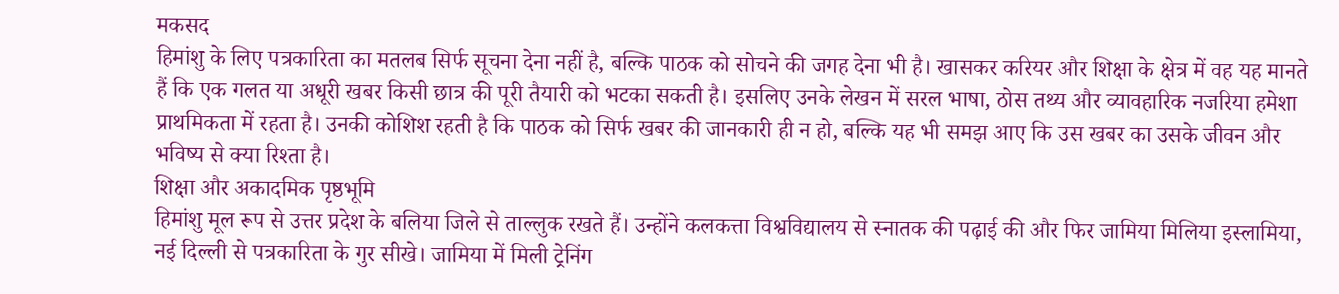मकसद
हिमांशु के लिए पत्रकारिता का मतलब सिर्फ सूचना देना नहीं है, बल्कि पाठक को सोचने की जगह देना भी है। खासकर करियर और शिक्षा के क्षेत्र में वह यह मानते हैं कि एक गलत या अधूरी खबर किसी छात्र की पूरी तैयारी को भटका सकती है। इसलिए उनके लेखन में सरल भाषा, ठोस तथ्य और व्यावहारिक नजरिया हमेशा प्राथमिकता में रहता है। उनकी कोशिश रहती है कि पाठक को सिर्फ खबर की जानकारी ही न हो, बल्कि यह भी समझ आए कि उस खबर का उसके जीवन और भविष्य से क्या रिश्ता है।
शिक्षा और अकादमिक पृष्ठभूमि
हिमांशु मूल रूप से उत्तर प्रदेश के बलिया जिले से ताल्लुक रखते हैं। उन्होंने कलकत्ता विश्वविद्यालय से स्नातक की पढ़ाई की और फिर जामिया मिलिया इस्लामिया, नई दिल्ली से पत्रकारिता के गुर सीखे। जामिया में मिली ट्रेनिंग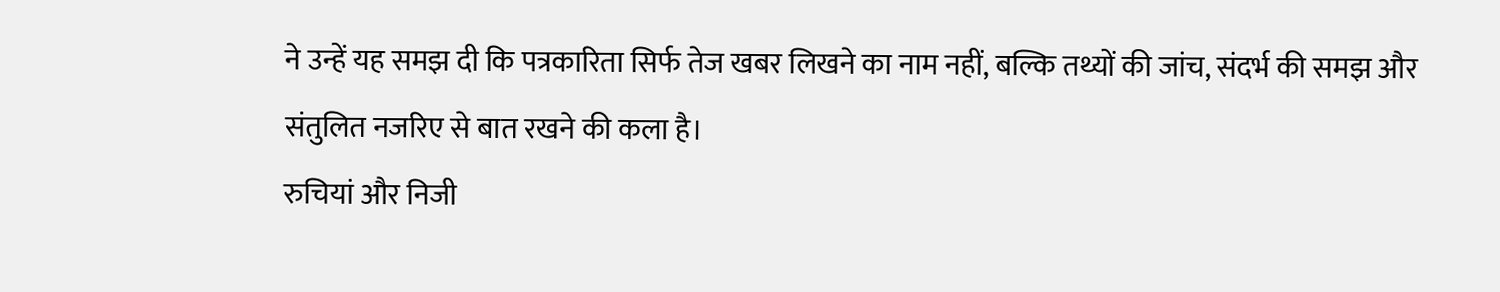ने उन्हें यह समझ दी कि पत्रकारिता सिर्फ तेज खबर लिखने का नाम नहीं, बल्कि तथ्यों की जांच, संदर्भ की समझ और संतुलित नजरिए से बात रखने की कला है।
रुचियां और निजी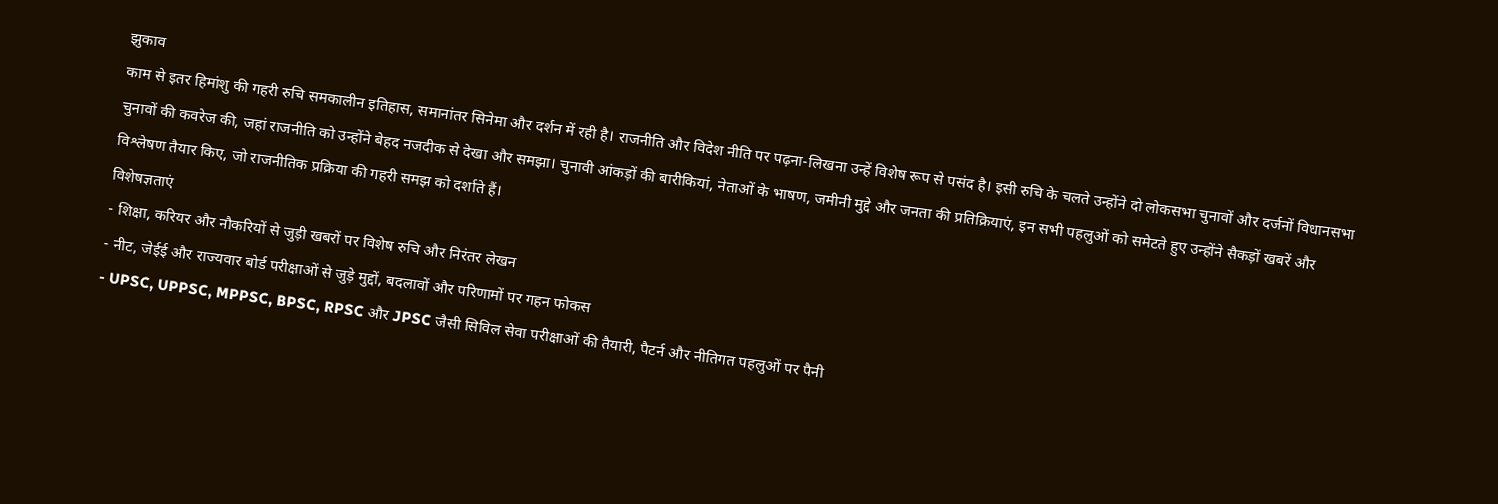झुकाव
काम से इतर हिमांशु की गहरी रुचि समकालीन इतिहास, समानांतर सिनेमा और दर्शन में रही है। राजनीति और विदेश नीति पर पढ़ना-लिखना उन्हें विशेष रूप से पसंद है। इसी रुचि के चलते उन्होंने दो लोकसभा चुनावों और दर्जनों विधानसभा चुनावों की कवरेज की, जहां राजनीति को उन्होंने बेहद नजदीक से देखा और समझा। चुनावी आंकड़ों की बारीकियां, नेताओं के भाषण, जमीनी मुद्दे और जनता की प्रतिक्रियाएं, इन सभी पहलुओं को समेटते हुए उन्होंने सैकड़ों खबरें और विश्लेषण तैयार किए, जो राजनीतिक प्रक्रिया की गहरी समझ को दर्शाते हैं।
विशेषज्ञताएं
- शिक्षा, करियर और नौकरियों से जुड़ी खबरों पर विशेष रुचि और निरंतर लेखन
- नीट, जेईई और राज्यवार बोर्ड परीक्षाओं से जुड़े मुद्दों, बदलावों और परिणामों पर गहन फोकस
- UPSC, UPPSC, MPPSC, BPSC, RPSC और JPSC जैसी सिविल सेवा परीक्षाओं की तैयारी, पैटर्न और नीतिगत पहलुओं पर पैनी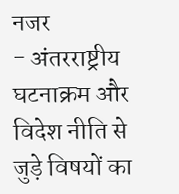नजर
- अंतरराष्ट्रीय घटनाक्रम और विदेश नीति से जुड़े विषयों का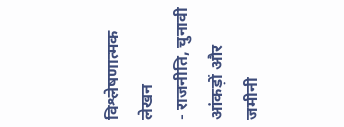विश्लेषणात्मक लेखन
- राजनीति, चुनावी आंकड़ों और जमीनी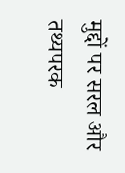मुद्दों पर सरल और तथ्यपरक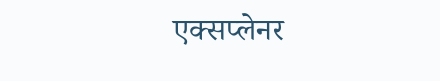एक्सप्लेनर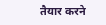तैयार करने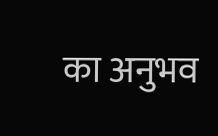का अनुभव